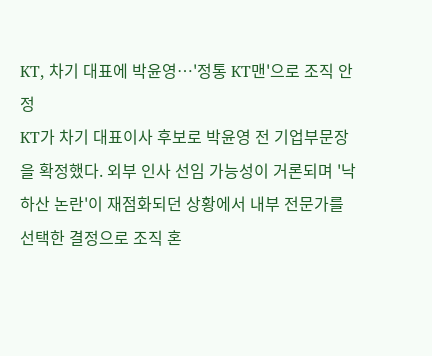KT, 차기 대표에 박윤영…'정통 KT맨'으로 조직 안정
KT가 차기 대표이사 후보로 박윤영 전 기업부문장을 확정했다. 외부 인사 선임 가능성이 거론되며 '낙하산 논란'이 재점화되던 상황에서 내부 전문가를 선택한 결정으로 조직 혼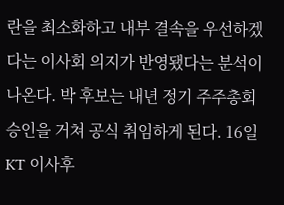란을 최소화하고 내부 결속을 우선하겠다는 이사회 의지가 반영됐다는 분석이 나온다. 박 후보는 내년 정기 주주총회 승인을 거쳐 공식 취임하게 된다. 16일 KT 이사후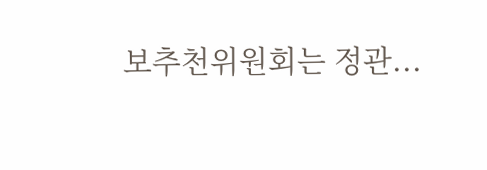보추천위원회는 정관...